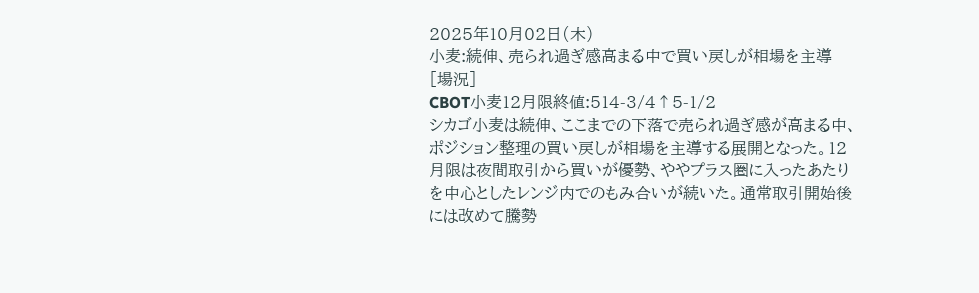2025年10月02日(木)
小麦:続伸、売られ過ぎ感高まる中で買い戻しが相場を主導
[場況]
CBOT小麦12月限終値:514-3/4↑5-1/2
シカゴ小麦は続伸、ここまでの下落で売られ過ぎ感が高まる中、ポジション整理の買い戻しが相場を主導する展開となった。12月限は夜間取引から買いが優勢、ややプラス圏に入ったあたりを中心としたレンジ内でのもみ合いが続いた。通常取引開始後には改めて騰勢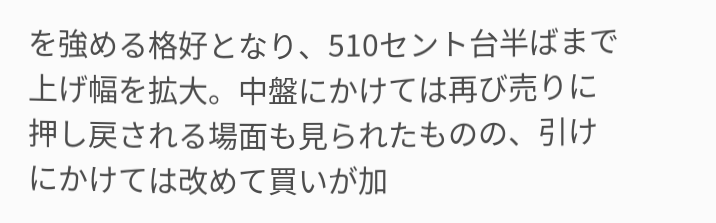を強める格好となり、510セント台半ばまで上げ幅を拡大。中盤にかけては再び売りに押し戻される場面も見られたものの、引けにかけては改めて買いが加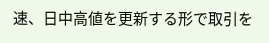速、日中高値を更新する形で取引を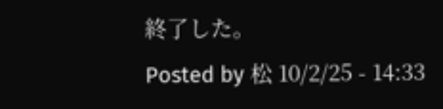終了した。
Posted by 松 10/2/25 - 14:33